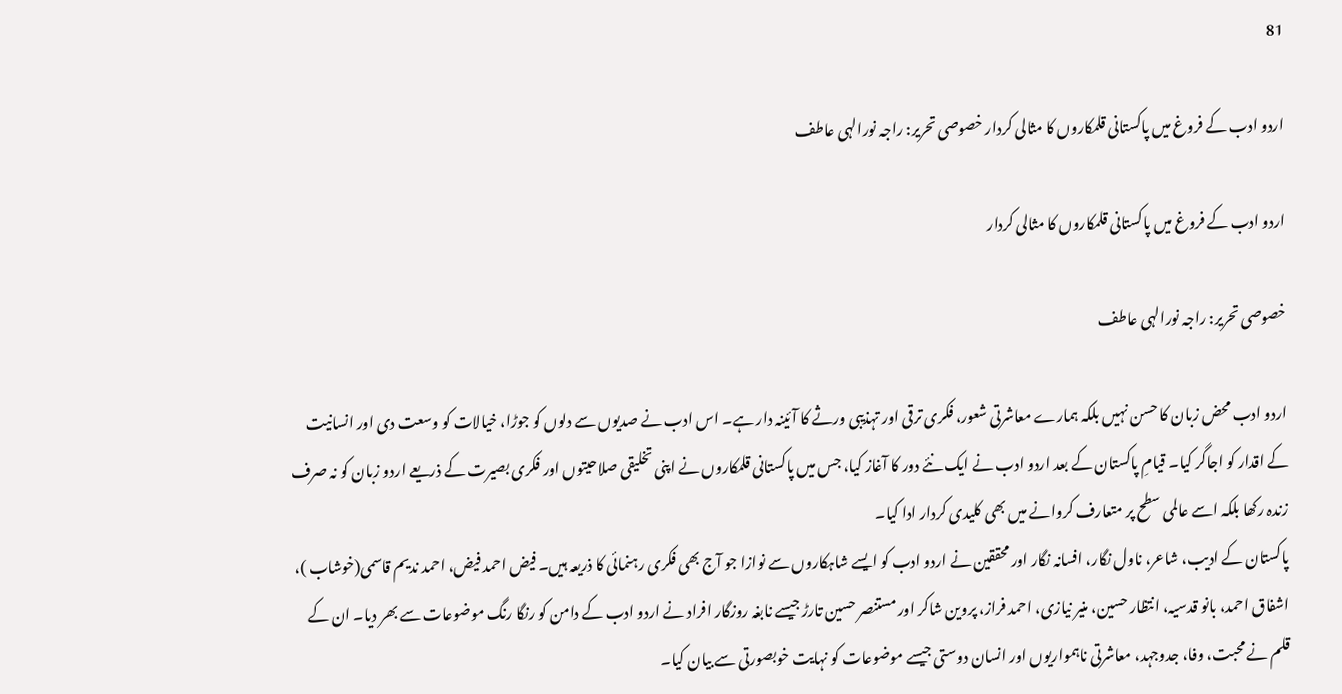81

اردو ادب کے فروغ میں پاکستانی قلمکاروں کا مثالی کردار خصوصی تحریر: راجہ نورالہی عاطف

اردو ادب کے فروغ میں پاکستانی قلمکاروں کا مثالی کردار

خصوصی تحریر: راجہ نورالہی عاطف

اردو ادب محض زبان کا حسن نہیں بلکہ ہمارے معاشرتی شعور، فکری ترقی اور تہذیبی ورثے کا آئینہ دار ہے۔ اس ادب نے صدیوں سے دلوں کو جوڑا، خیالات کو وسعت دی اور انسانیت کے اقدار کو اجاگر کیا۔ قیامِ پاکستان کے بعد اردو ادب نے ایک نئے دور کا آغاز کیا، جس میں پاکستانی قلمکاروں نے اپنی تخلیقی صلاحیتوں اور فکری بصیرت کے ذریعے اردو زبان کو نہ صرف زندہ رکھا بلکہ اسے عالمی سطح پر متعارف کروانے میں بھی کلیدی کردار ادا کیا۔
پاکستان کے ادیب، شاعر، ناول نگار، افسانہ نگار اور محققین نے اردو ادب کو ایسے شاہکاروں سے نوازا جو آج بھی فکری رہنمائی کا ذریعہ ہیں۔ فیض احمد فیض، احمد ندیم قاسمی(خوشاب )، اشفاق احمد، بانو قدسیہ، انتظار حسین، منیر نیازی، احمد فراز، پروین شاکر اور مستنصر حسین تارڑ جیسے نابغہ روزگار افراد نے اردو ادب کے دامن کو رنگا رنگ موضوعات سے بھر دیا۔ ان کے قلم نے محبت، وفا، جدوجہد، معاشرتی ناہمواریوں اور انسان دوستی جیسے موضوعات کو نہایت خوبصورتی سے بیان کیا۔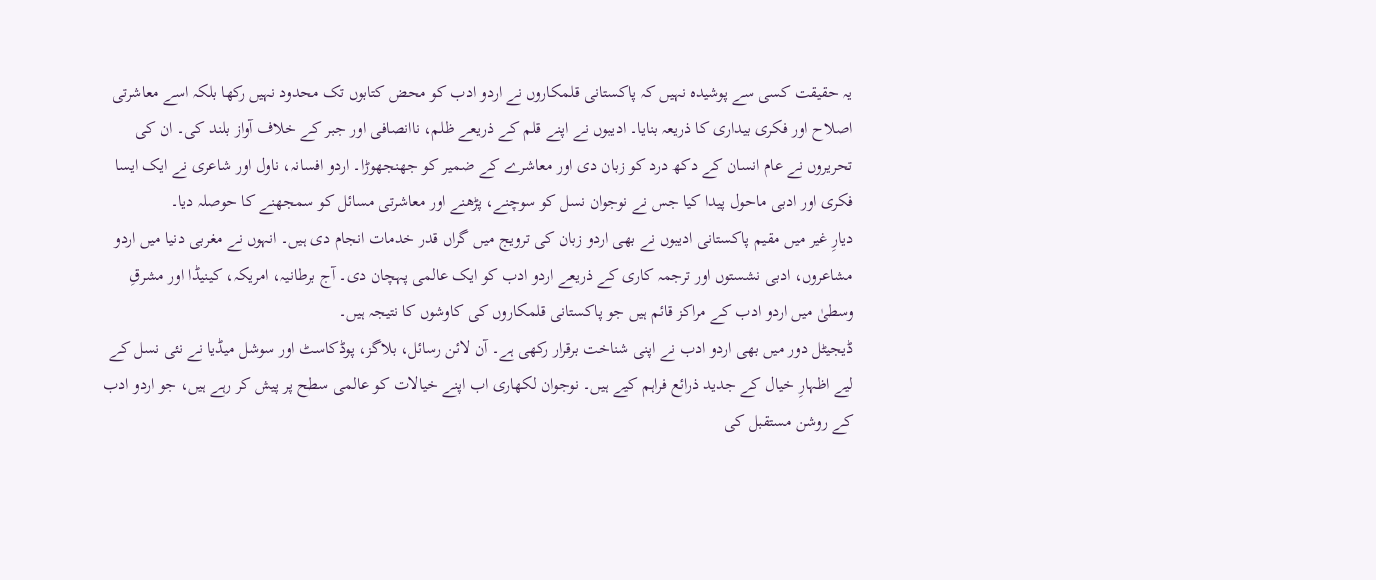یہ حقیقت کسی سے پوشیدہ نہیں کہ پاکستانی قلمکاروں نے اردو ادب کو محض کتابوں تک محدود نہیں رکھا بلکہ اسے معاشرتی اصلاح اور فکری بیداری کا ذریعہ بنایا۔ ادیبوں نے اپنے قلم کے ذریعے ظلم، ناانصافی اور جبر کے خلاف آواز بلند کی۔ ان کی تحریروں نے عام انسان کے دکھ درد کو زبان دی اور معاشرے کے ضمیر کو جھنجھوڑا۔ اردو افسانہ، ناول اور شاعری نے ایک ایسا فکری اور ادبی ماحول پیدا کیا جس نے نوجوان نسل کو سوچنے، پڑھنے اور معاشرتی مسائل کو سمجھنے کا حوصلہ دیا۔
دیارِ غیر میں مقیم پاکستانی ادیبوں نے بھی اردو زبان کی ترویج میں گراں قدر خدمات انجام دی ہیں۔ انہوں نے مغربی دنیا میں اردو مشاعروں، ادبی نشستوں اور ترجمہ کاری کے ذریعے اردو ادب کو ایک عالمی پہچان دی۔ آج برطانیہ، امریکہ، کینیڈا اور مشرقِ وسطیٰ میں اردو ادب کے مراکز قائم ہیں جو پاکستانی قلمکاروں کی کاوشوں کا نتیجہ ہیں۔
ڈیجیٹل دور میں بھی اردو ادب نے اپنی شناخت برقرار رکھی ہے۔ آن لائن رسائل، بلاگز، پوڈکاسٹ اور سوشل میڈیا نے نئی نسل کے لیے اظہارِ خیال کے جدید ذرائع فراہم کیے ہیں۔ نوجوان لکھاری اب اپنے خیالات کو عالمی سطح پر پیش کر رہے ہیں، جو اردو ادب کے روشن مستقبل کی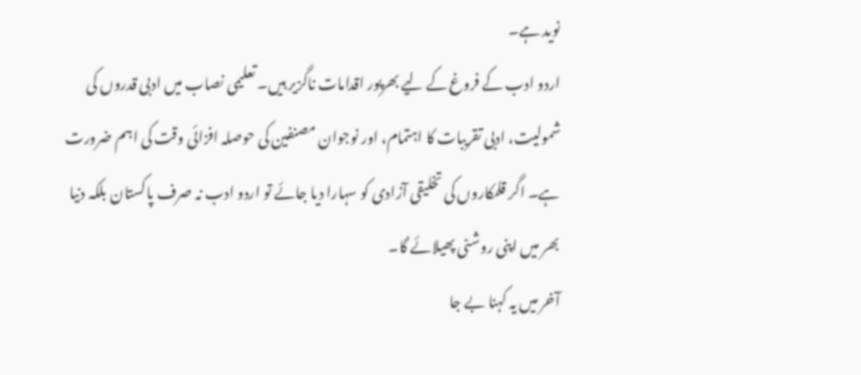نوید ہے۔
اردو ادب کے فروغ کے لیے بھرپور اقدامات ناگزیر ہیں۔ تعلیمی نصاب میں ادبی قدروں کی شمولیت، ادبی تقریبات کا اہتمام، اور نوجوان مصنفین کی حوصلہ افزائی وقت کی اہم ضرورت ہے۔ اگر قلمکاروں کی تخلیقی آزادی کو سہارا دیا جائے تو اردو ادب نہ صرف پاکستان بلکہ دنیا بھر میں اپنی روشنی پھیلائے گا۔
آخر میں یہ کہنا بے جا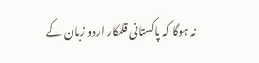نہ ہوگا کہ پاکستانی قلمکار اردو زبان کے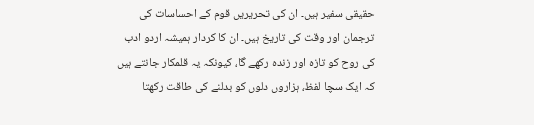حقیقی سفیر ہیں۔ ان کی تحریریں قوم کے احساسات کی ترجمان اور وقت کی تاریخ ہیں۔ ان کا کردار ہمیشہ اردو ادب کی روح کو تازہ اور زندہ رکھے گا، کیونکہ یہ قلمکار جانتے ہیں کہ ایک سچا لفظ، ہزاروں دلوں کو بدلنے کی طاقت رکھتا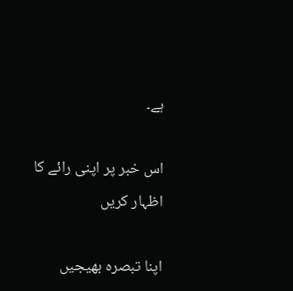ہے۔

اس خبر پر اپنی رائے کا اظہار کریں

اپنا تبصرہ بھیجیں